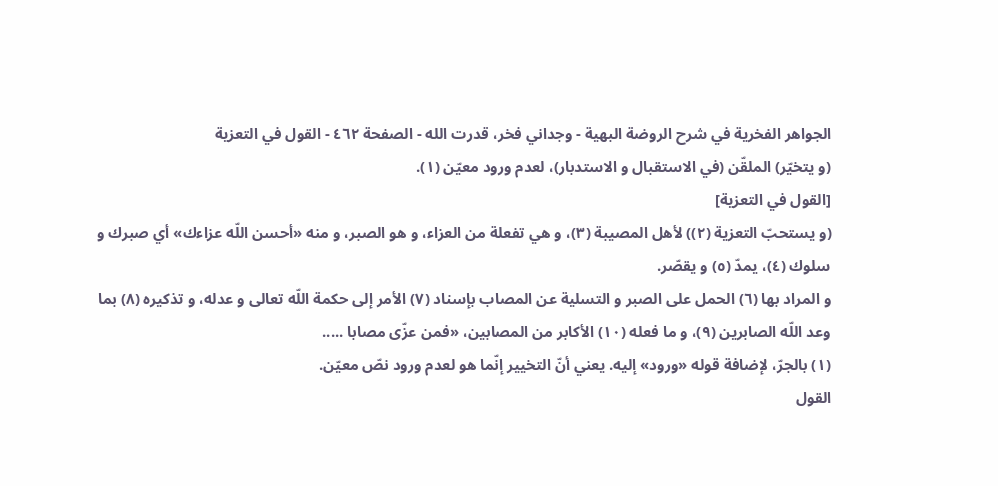الجواهر الفخرية في شرح الروضة البهية - وجداني فخر، قدرت الله - الصفحة ٤٦٢ - القول في التعزية
(و يتخيّر) الملقّن (في الاستقبال و الاستدبار)، لعدم ورود معيّن (١).
[القول في التعزية]
(و يستحبّ التعزية (٢)) لأهل المصيبة (٣)، و هي تفعلة من العزاء، و هو الصبر، و منه «أحسن اللّه عزاءك» أي صبرك و سلوك (٤)، يمدّ (٥) و يقصّر.
و المراد بها (٦) الحمل على الصبر و التسلية عن المصاب بإسناد (٧) الأمر إلى حكمة اللّه تعالى و عدله، و تذكيره (٨) بما وعد اللّه الصابرين (٩)، و ما فعله (١٠) الأكابر من المصابين، «فمن عزّى مصابا .....
(١) بالجرّ، لإضافة قوله «ورود» إليه. يعني أنّ التخيير إنّما هو لعدم ورود نصّ معيّن.
القول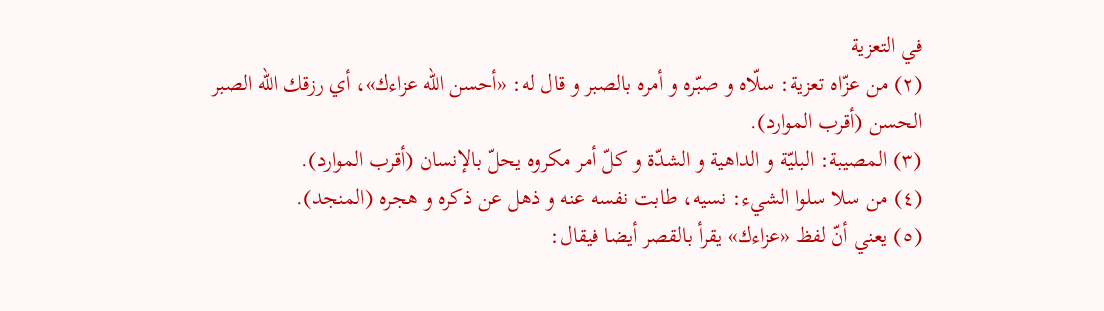في التعزية
(٢) من عزّاه تعزية: سلّاه و صبّره و أمره بالصبر و قال له: «أحسن اللّه عزاءك»، أي رزقك اللّه الصبر الحسن (أقرب الموارد).
(٣) المصيبة: البليّة و الداهية و الشدّة و كلّ أمر مكروه يحلّ بالإنسان (أقرب الموارد).
(٤) من سلا سلوا الشيء: نسيه، طابت نفسه عنه و ذهل عن ذكره و هجره (المنجد).
(٥) يعني أنّ لفظ «عزاءك» يقرأ بالقصر أيضا فيقال: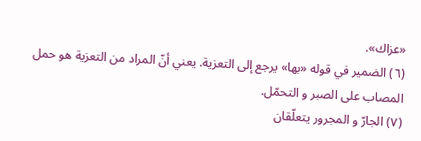«عزاك».
(٦) الضمير في قوله «بها» يرجع إلى التعزية. يعني أنّ المراد من التعزية هو حمل المصاب على الصبر و التحمّل.
(٧) الجارّ و المجرور يتعلّقان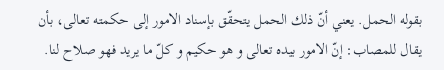بقوله الحمل. يعني أنّ ذلك الحمل يتحقّق بإسناد الامور إلى حكمته تعالى، بأن يقال للمصاب: إنّ الامور بيده تعالى و هو حكيم و كلّ ما يريد فهو صلاح لنا.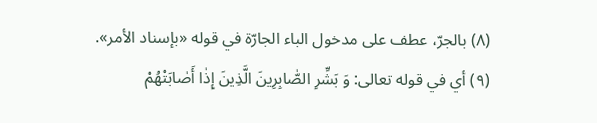(٨) بالجرّ، عطف على مدخول الباء الجارّة في قوله «بإسناد الأمر».
(٩) أي في قوله تعالى: وَ بَشِّرِ الصّٰابِرِينَ الَّذِينَ إِذٰا أَصٰابَتْهُمْ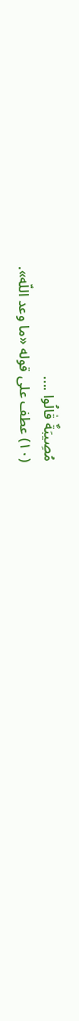مُصِيبَةٌ قٰالُوا ....
(١٠) عطف على قوله «ما وعد اللّه».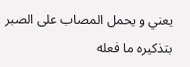يعني و يحمل المصاب على الصبر بتذكيره ما فعله